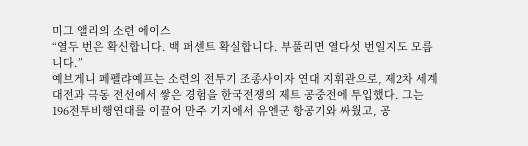미그 앨리의 소련 에이스
“열두 번은 확신합니다. 백 퍼센트 확실합니다. 부풀리면 열다섯 번일지도 모릅니다.”
예브게니 페펠랴예프는 소련의 전투기 조종사이자 연대 지휘관으로, 제2차 세계대전과 극동 전선에서 쌓은 경험을 한국전쟁의 제트 공중전에 투입했다. 그는 196전투비행연대를 이끌어 만주 기지에서 유엔군 항공기와 싸웠고, 공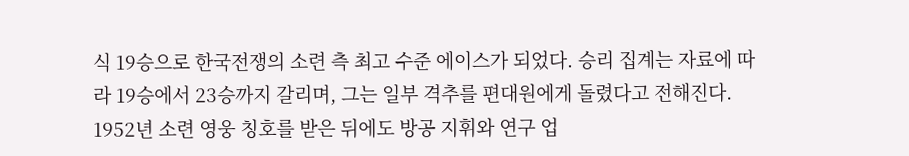식 19승으로 한국전쟁의 소련 측 최고 수준 에이스가 되었다. 승리 집계는 자료에 따라 19승에서 23승까지 갈리며, 그는 일부 격추를 편대원에게 돌렸다고 전해진다. 1952년 소련 영웅 칭호를 받은 뒤에도 방공 지휘와 연구 업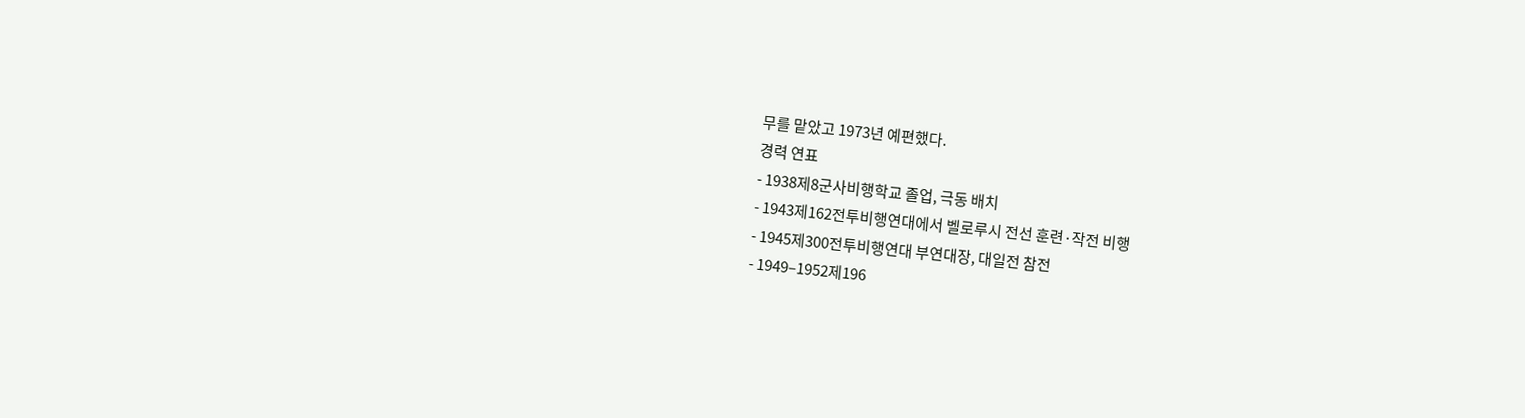무를 맡았고 1973년 예편했다.
경력 연표
- 1938제8군사비행학교 졸업, 극동 배치
- 1943제162전투비행연대에서 벨로루시 전선 훈련·작전 비행
- 1945제300전투비행연대 부연대장, 대일전 참전
- 1949–1952제196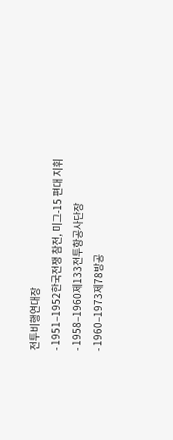전투비행연대장
- 1951–1952한국전쟁 참전, 미그-15 편대 지휘
- 1958–1960제133전투항공사단장
- 1960–1973제78방공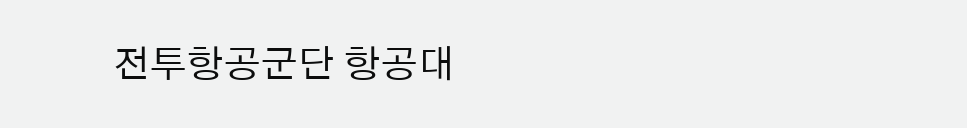전투항공군단 항공대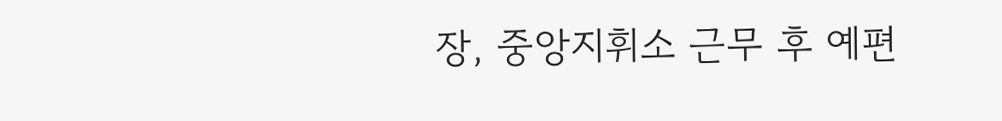장, 중앙지휘소 근무 후 예편